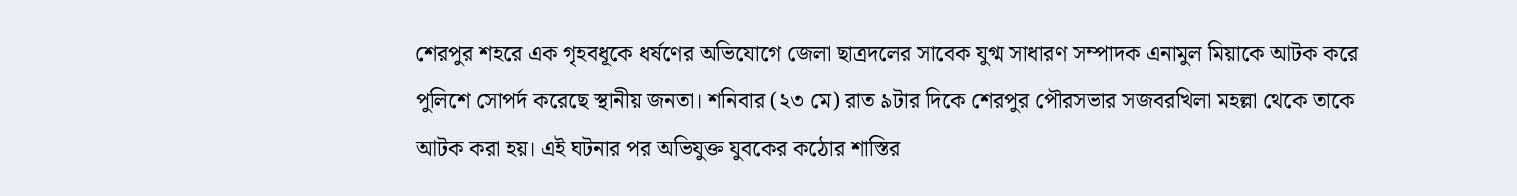শেরপুর শহরে এক গৃহবধূকে ধর্ষণের অভিযোগে জেলা ছাত্রদলের সাবেক যুগ্ম সাধারণ সম্পাদক এনামুল মিয়াকে আটক করে পুলিশে সোপর্দ করেছে স্থানীয় জনতা। শনিবার (২৩ মে) রাত ৯টার দিকে শেরপুর পৌরসভার সজবরখিলা মহল্লা থেকে তাকে আটক করা হয়। এই ঘটনার পর অভিযুক্ত যুবকের কঠোর শাস্তির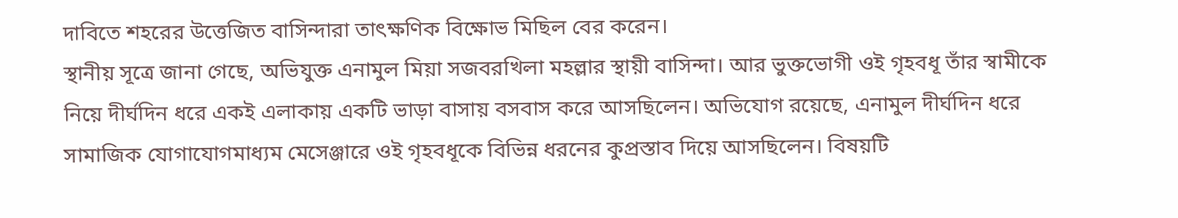দাবিতে শহরের উত্তেজিত বাসিন্দারা তাৎক্ষণিক বিক্ষোভ মিছিল বের করেন।
স্থানীয় সূত্রে জানা গেছে, অভিযুক্ত এনামুল মিয়া সজবরখিলা মহল্লার স্থায়ী বাসিন্দা। আর ভুক্তভোগী ওই গৃহবধূ তাঁর স্বামীকে নিয়ে দীর্ঘদিন ধরে একই এলাকায় একটি ভাড়া বাসায় বসবাস করে আসছিলেন। অভিযোগ রয়েছে, এনামুল দীর্ঘদিন ধরে সামাজিক যোগাযোগমাধ্যম মেসেঞ্জারে ওই গৃহবধূকে বিভিন্ন ধরনের কুপ্রস্তাব দিয়ে আসছিলেন। বিষয়টি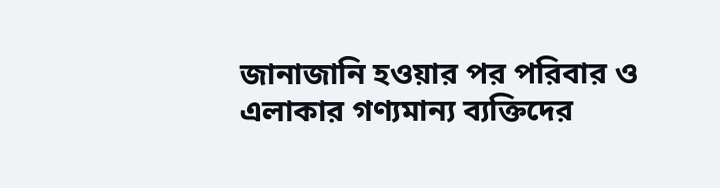জানাজানি হওয়ার পর পরিবার ও এলাকার গণ্যমান্য ব্যক্তিদের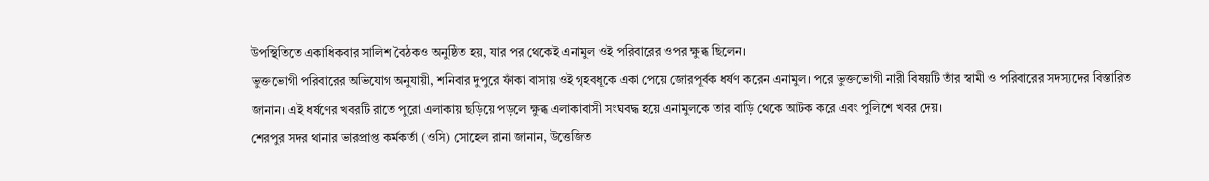উপস্থিতিতে একাধিকবার সালিশ বৈঠকও অনুষ্ঠিত হয়, যার পর থেকেই এনামুল ওই পরিবারের ওপর ক্ষুব্ধ ছিলেন।
ভুক্তভোগী পরিবারের অভিযোগ অনুযায়ী, শনিবার দুপুরে ফাঁকা বাসায় ওই গৃহবধূকে একা পেয়ে জোরপূর্বক ধর্ষণ করেন এনামুল। পরে ভুক্তভোগী নারী বিষয়টি তাঁর স্বামী ও পরিবারের সদস্যদের বিস্তারিত জানান। এই ধর্ষণের খবরটি রাতে পুরো এলাকায় ছড়িয়ে পড়লে ক্ষুব্ধ এলাকাবাসী সংঘবদ্ধ হয়ে এনামুলকে তার বাড়ি থেকে আটক করে এবং পুলিশে খবর দেয়।
শেরপুর সদর থানার ভারপ্রাপ্ত কর্মকর্তা (ওসি) সোহেল রানা জানান, উত্তেজিত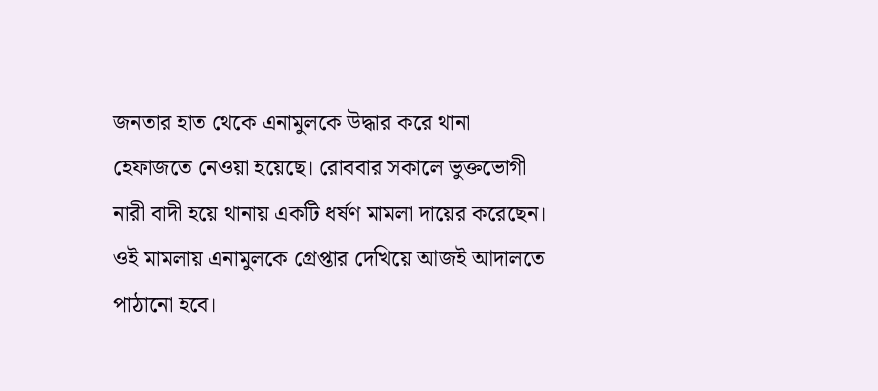জনতার হাত থেকে এনামুলকে উদ্ধার করে থানা হেফাজতে নেওয়া হয়েছে। রোববার সকালে ভুক্তভোগী নারী বাদী হয়ে থানায় একটি ধর্ষণ মামলা দায়ের করেছেন। ওই মামলায় এনামুলকে গ্রেপ্তার দেখিয়ে আজই আদালতে পাঠানো হবে।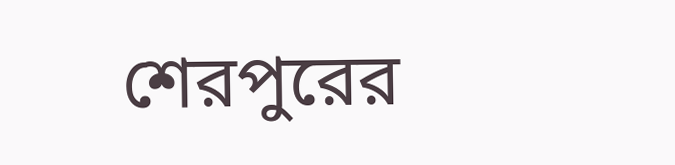শেরপুরের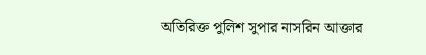অতিরিক্ত পুলিশ সুপার নাসরিন আক্তার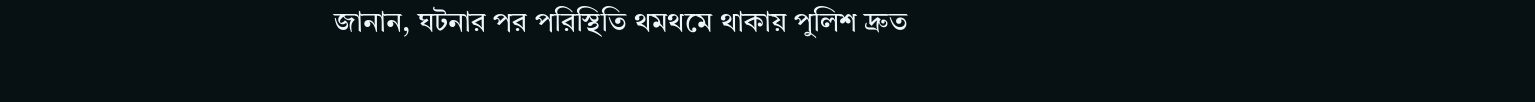জানান, ঘটনার পর পরিস্থিতি থমথমে থাকায় পুলিশ দ্রুত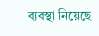ব্যবস্থা নিয়েছে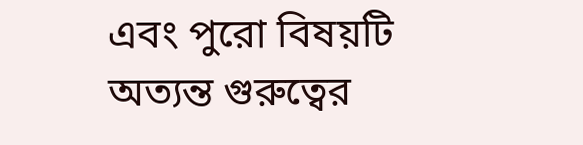এবং পুরো বিষয়টি অত্যন্ত গুরুত্বের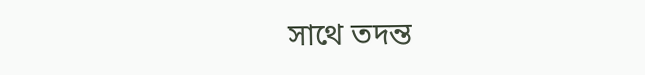সাথে তদন্ত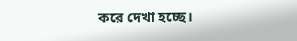করে দেখা হচ্ছে।